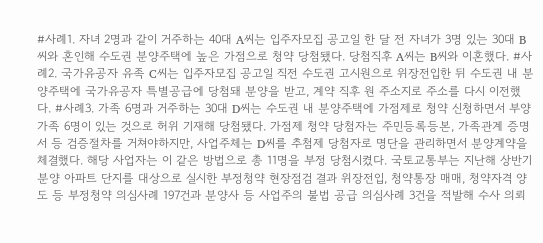#사례1. 자녀 2명과 같이 거주하는 40대 A씨는 입주자모집 공고일 한 달 전 자녀가 3명 있는 30대 B씨와 혼인해 수도권 분양주택에 높은 가점으로 청약 당첨됐다. 당첨직후 A씨는 B씨와 이혼했다. #사례2. 국가유공자 유족 C씨는 입주자모집 공고일 직전 수도권 고시원으로 위장전입한 뒤 수도권 내 분양주택에 국가유공자 특별공급에 당첨돼 분양을 받고, 계약 직후 원 주소지로 주소를 다시 이전했다. #사례3. 가족 6명과 거주하는 30대 D씨는 수도권 내 분양주택에 가점제로 청약 신청하면서 부양가족 6명이 있는 것으로 허위 기재해 당첨됐다. 가점제 청약 당첨자는 주민등록등본, 가족관계 증명서 등 검증절차를 거쳐야하지만, 사업주체는 D씨를 추첨제 당첨자로 명단을 관리하면서 분양계약을 체결했다. 해당 사업자는 이 같은 방법으로 총 11명을 부정 당첨시켰다. 국토교통부는 지난해 상반기 분양 아파트 단지를 대상으로 실시한 부정청약 현장점검 결과 위장전입, 청약통장 매매, 청약자격 양도 등 부정청약 의심사례 197건과 분양사 등 사업주의 불법 공급 의심사례 3건을 적발해 수사 의뢰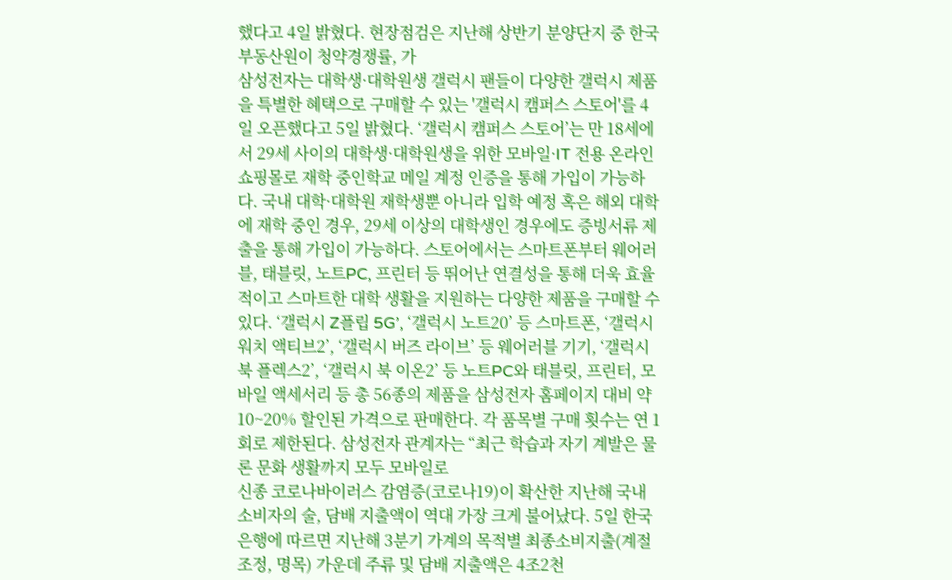했다고 4일 밝혔다. 현장점검은 지난해 상반기 분양단지 중 한국부동산원이 청약경쟁률, 가
삼성전자는 대학생·대학원생 갤럭시 팬들이 다양한 갤럭시 제품을 특별한 혜택으로 구매할 수 있는 '갤럭시 캠퍼스 스토어'를 4일 오픈했다고 5일 밝혔다. ‘갤럭시 캠퍼스 스토어’는 만 18세에서 29세 사이의 대학생·대학원생을 위한 모바일·IT 전용 온라인 쇼핑몰로 재학 중인학교 메일 계정 인증을 통해 가입이 가능하다. 국내 대학·대학원 재학생뿐 아니라 입학 예정 혹은 해외 대학에 재학 중인 경우, 29세 이상의 대학생인 경우에도 증빙서류 제출을 통해 가입이 가능하다. 스토어에서는 스마트폰부터 웨어러블, 태블릿, 노트PC, 프린터 등 뛰어난 연결성을 통해 더욱 효율적이고 스마트한 대학 생활을 지원하는 다양한 제품을 구매할 수 있다. ‘갤럭시 Z플립 5G’, ‘갤럭시 노트20’ 등 스마트폰, ‘갤럭시 워치 액티브2’, ‘갤럭시 버즈 라이브’ 등 웨어러블 기기, ‘갤럭시 북 플렉스2’, ‘갤럭시 북 이온2’ 등 노트PC와 태블릿, 프린터, 모바일 액세서리 등 총 56종의 제품을 삼성전자 홈페이지 대비 약 10~20% 할인된 가격으로 판매한다. 각 품목별 구매 횟수는 연 1회로 제한된다. 삼성전자 관계자는 “최근 학습과 자기 계발은 물론 문화 생활까지 모두 모바일로
신종 코로나바이러스 감염증(코로나19)이 확산한 지난해 국내 소비자의 술, 담배 지출액이 역대 가장 크게 불어났다. 5일 한국은행에 따르면 지난해 3분기 가계의 목적별 최종소비지출(계절조정, 명목) 가운데 주류 및 담배 지출액은 4조2천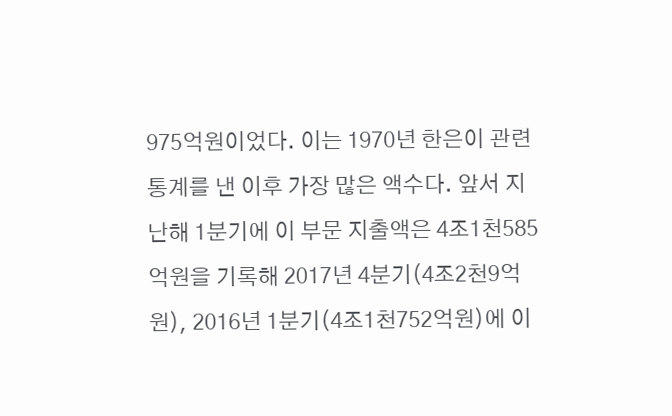975억원이었다. 이는 1970년 한은이 관련 통계를 낸 이후 가장 많은 액수다. 앞서 지난해 1분기에 이 부문 지출액은 4조1천585억원을 기록해 2017년 4분기(4조2천9억원), 2016년 1분기(4조1천752억원)에 이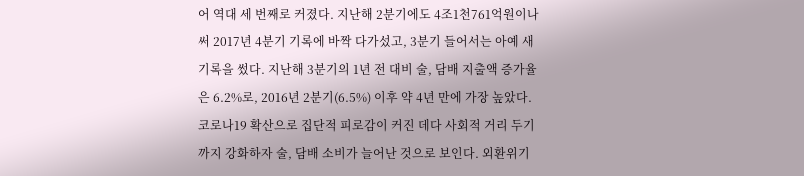어 역대 세 번째로 커졌다. 지난해 2분기에도 4조1천761억원이나 써 2017년 4분기 기록에 바짝 다가섰고, 3분기 들어서는 아예 새 기록을 썼다. 지난해 3분기의 1년 전 대비 술, 담배 지출액 증가율은 6.2%로, 2016년 2분기(6.5%) 이후 약 4년 만에 가장 높았다. 코로나19 확산으로 집단적 피로감이 커진 데다 사회적 거리 두기까지 강화하자 술, 담배 소비가 늘어난 것으로 보인다. 외환위기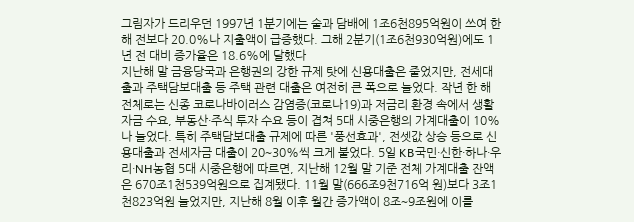그림자가 드리우던 1997년 1분기에는 술과 담배에 1조6천895억원이 쓰여 한 해 전보다 20.0%나 지출액이 급증했다. 그해 2분기(1조6천930억원)에도 1년 전 대비 증가율은 18.6%에 달했다
지난해 말 금융당국과 은행권의 강한 규제 탓에 신용대출은 줄었지만, 전세대출과 주택담보대출 등 주택 관련 대출은 여전히 큰 폭으로 늘었다. 작년 한 해 전체로는 신종 코로나바이러스 감염증(코로나19)과 저금리 환경 속에서 생활자금 수요, 부동산·주식 투자 수요 등이 겹쳐 5대 시중은행의 가계대출이 10%나 늘었다. 특히 주택담보대출 규제에 따른 '풍선효과', 전셋값 상승 등으로 신용대출과 전세자금 대출이 20∼30%씩 크게 불었다. 5일 KB국민·신한·하나·우리·NH농협 5대 시중은행에 따르면, 지난해 12월 말 기준 전체 가계대출 잔액은 670조1천539억원으로 집계됐다. 11월 말(666조9천716억 원)보다 3조1천823억원 늘었지만, 지난해 8월 이후 월간 증가액이 8조∼9조원에 이를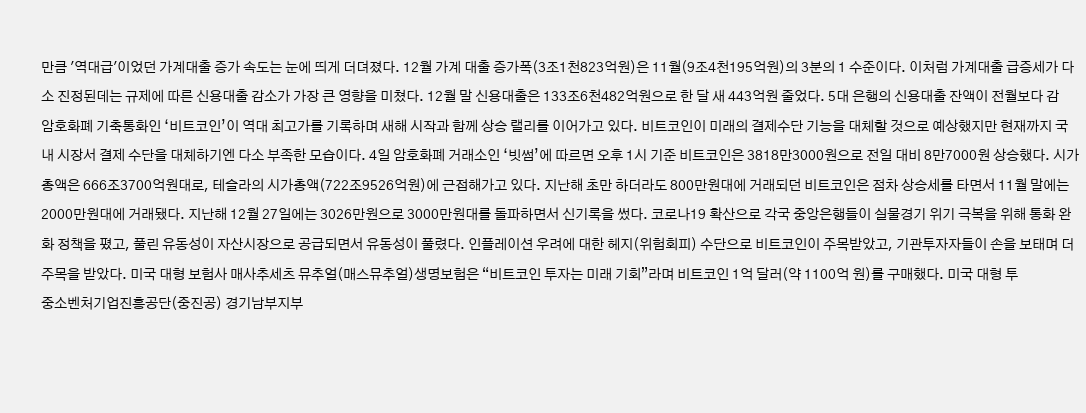만큼 '역대급'이었던 가계대출 증가 속도는 눈에 띄게 더뎌졌다. 12월 가계 대출 증가폭(3조1천823억원)은 11월(9조4천195억원)의 3분의 1 수준이다. 이처럼 가계대출 급증세가 다소 진정된데는 규제에 따른 신용대출 감소가 가장 큰 영향을 미쳤다. 12월 말 신용대출은 133조6천482억원으로 한 달 새 443억원 줄었다. 5대 은행의 신용대출 잔액이 전월보다 감
암호화폐 기축통화인 ‘비트코인’이 역대 최고가를 기록하며 새해 시작과 함께 상승 랠리를 이어가고 있다. 비트코인이 미래의 결제수단 기능을 대체할 것으로 예상했지만 현재까지 국내 시장서 결제 수단을 대체하기엔 다소 부족한 모습이다. 4일 암호화폐 거래소인 ‘빗썸’에 따르면 오후 1시 기준 비트코인은 3818만3000원으로 전일 대비 8만7000원 상승했다. 시가총액은 666조3700억원대로, 테슬라의 시가총액(722조9526억원)에 근접해가고 있다. 지난해 초만 하더라도 800만원대에 거래되던 비트코인은 점차 상승세를 타면서 11월 말에는 2000만원대에 거래됐다. 지난해 12월 27일에는 3026만원으로 3000만원대를 돌파하면서 신기록을 썼다. 코로나19 확산으로 각국 중앙은행들이 실물경기 위기 극복을 위해 통화 완화 정책을 폈고, 풀린 유동성이 자산시장으로 공급되면서 유동성이 풀렸다. 인플레이션 우려에 대한 헤지(위험회피) 수단으로 비트코인이 주목받았고, 기관투자자들이 손을 보태며 더 주목을 받았다. 미국 대형 보험사 매사추세츠 뮤추얼(매스뮤추얼)생명보험은 “비트코인 투자는 미래 기회”라며 비트코인 1억 달러(약 1100억 원)를 구매했다. 미국 대형 투
중소벤처기업진흥공단(중진공) 경기남부지부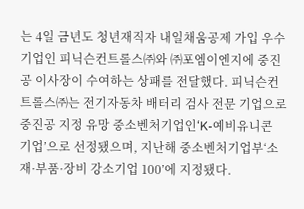는 4일 금년도 청년재직자 내일채움공제 가입 우수기업인 피닉슨컨트롤스㈜와 ㈜포엠이엔지에 중진공 이사장이 수여하는 상패를 전달했다. 피닉슨컨트롤스㈜는 전기자동차 배터리 검사 전문 기업으로 중진공 지정 유망 중소벤처기업인‘K-예비유니콘 기업’으로 선정됐으며, 지난해 중소벤처기업부‘소재·부품·장비 강소기업 100’에 지정됐다.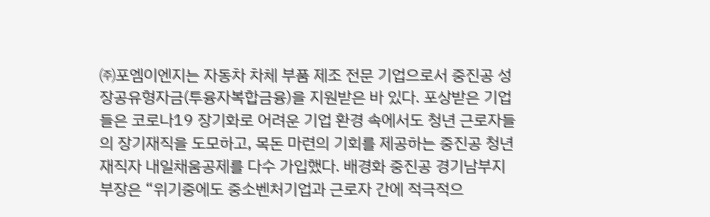㈜포엠이엔지는 자동차 차체 부품 제조 전문 기업으로서 중진공 성장공유형자금(투융자복합금융)을 지원받은 바 있다. 포상받은 기업들은 코로나19 장기화로 어려운 기업 환경 속에서도 청년 근로자들의 장기재직을 도모하고, 목돈 마련의 기회를 제공하는 중진공 청년재직자 내일채움공제를 다수 가입했다. 배경화 중진공 경기남부지부장은 “위기중에도 중소벤처기업과 근로자 간에 적극적으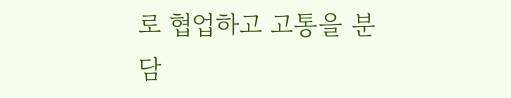로 협업하고 고통을 분담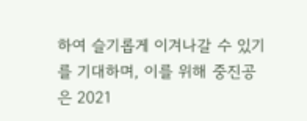하여 슬기롭게 이겨나갈 수 있기를 기대하며, 이를 위해 중진공은 2021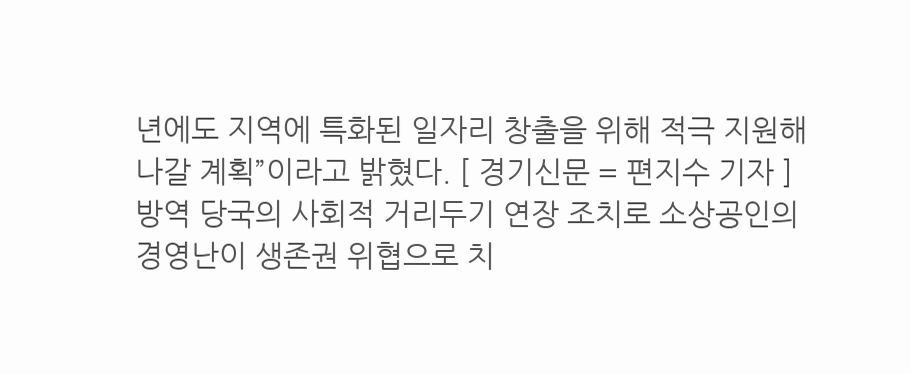년에도 지역에 특화된 일자리 창출을 위해 적극 지원해 나갈 계획”이라고 밝혔다. [ 경기신문 = 편지수 기자 ]
방역 당국의 사회적 거리두기 연장 조치로 소상공인의 경영난이 생존권 위협으로 치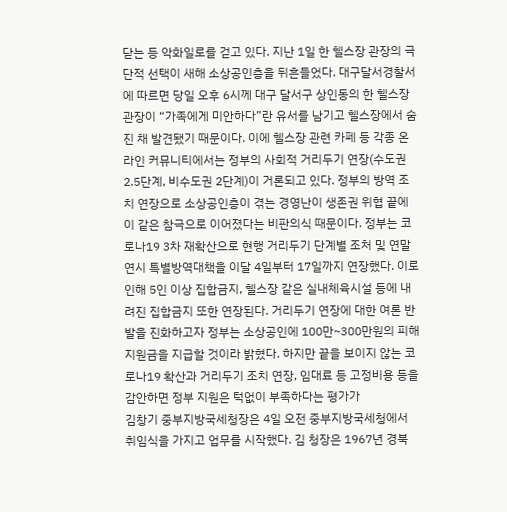닫는 등 악화일로를 걷고 있다. 지난 1일 한 헬스장 관장의 극단적 선택이 새해 소상공인층을 뒤흔들었다. 대구달서경찰서에 따르면 당일 오후 6시께 대구 달서구 상인동의 한 헬스장 관장이 “가족에게 미안하다”란 유서를 남기고 헬스장에서 숨진 채 발견됐기 때문이다. 이에 헬스장 관련 카페 등 각종 온라인 커뮤니티에서는 정부의 사회적 거리두기 연장(수도권 2.5단계, 비수도권 2단계)이 거론되고 있다. 정부의 방역 조치 연장으로 소상공인층이 겪는 경영난이 생존권 위협 끝에 이 같은 참극으로 이어졌다는 비판의식 때문이다. 정부는 코로나19 3차 재확산으로 현행 거리두기 단계별 조처 및 연말연시 특별방역대책을 이달 4일부터 17일까지 연장했다. 이로 인해 5인 이상 집합금지, 헬스장 같은 실내체육시설 등에 내려진 집합금지 또한 연장된다. 거리두기 연장에 대한 여론 반발을 진화하고자 정부는 소상공인에 100만~300만원의 피해 지원금을 지급할 것이라 밝혔다. 하지만 끝을 보이지 않는 코로나19 확산과 거리두기 조치 연장, 임대료 등 고정비용 등을 감안하면 정부 지원은 턱없이 부족하다는 평가가
김창기 중부지방국세청장은 4일 오전 중부지방국세청에서 취임식을 가지고 업무를 시작했다. 김 청장은 1967년 경북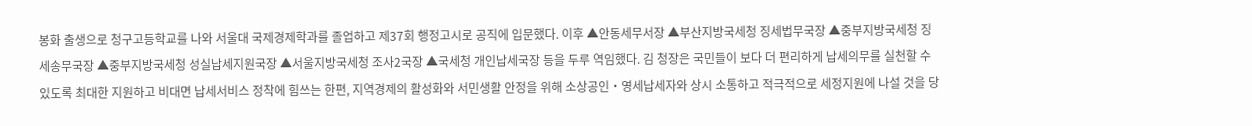봉화 출생으로 청구고등학교를 나와 서울대 국제경제학과를 졸업하고 제37회 행정고시로 공직에 입문했다. 이후 ▲안동세무서장 ▲부산지방국세청 징세법무국장 ▲중부지방국세청 징세송무국장 ▲중부지방국세청 성실납세지원국장 ▲서울지방국세청 조사2국장 ▲국세청 개인납세국장 등을 두루 역임했다. 김 청장은 국민들이 보다 더 편리하게 납세의무를 실천할 수 있도록 최대한 지원하고 비대면 납세서비스 정착에 힘쓰는 한편, 지역경제의 활성화와 서민생활 안정을 위해 소상공인‧영세납세자와 상시 소통하고 적극적으로 세정지원에 나설 것을 당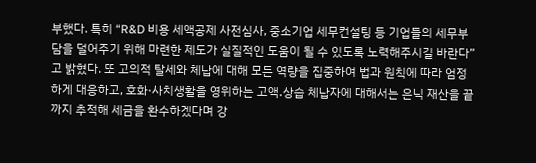부했다. 특히 “R&D 비용 세액공제 사전심사, 중소기업 세무컨설팅 등 기업들의 세무부담을 덜어주기 위해 마련한 제도가 실질적인 도움이 될 수 있도록 노력해주시길 바란다”고 밝혔다. 또 고의적 탈세와 체납에 대해 모든 역량을 집중하여 법과 원칙에 따라 엄정하게 대응하고, 호화·사치생활을 영위하는 고액․상습 체납자에 대해서는 은닉 재산을 끝까지 추적해 세금을 환수하겠다며 강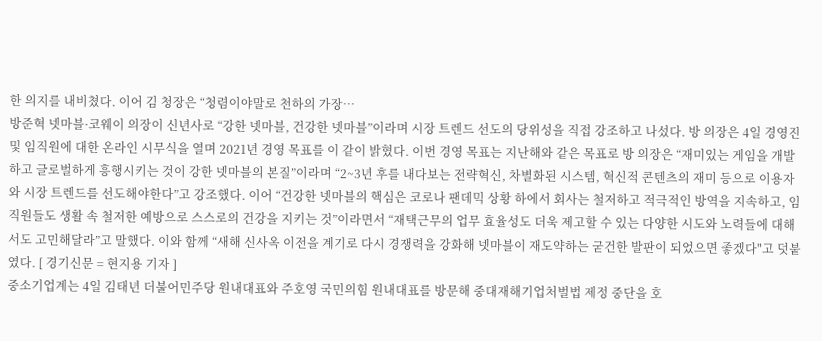한 의지를 내비쳤다. 이어 김 청장은 “청렴이야말로 천하의 가장…
방준혁 넷마블·코웨이 의장이 신년사로 “강한 넷마블, 건강한 넷마블”이라며 시장 트렌드 선도의 당위성을 직접 강조하고 나섰다. 방 의장은 4일 경영진 및 임직원에 대한 온라인 시무식을 열며 2021년 경영 목표를 이 같이 밝혔다. 이번 경영 목표는 지난해와 같은 목표로 방 의장은 “재미있는 게임을 개발하고 글로벌하게 흥행시키는 것이 강한 넷마블의 본질”이라며 “2~3년 후를 내다보는 전략혁신, 차별화된 시스템, 혁신적 콘텐츠의 재미 등으로 이용자와 시장 트렌드를 선도해야한다”고 강조했다. 이어 “건강한 넷마블의 핵심은 코로나 팬데믹 상황 하에서 회사는 철저하고 적극적인 방역을 지속하고, 임직원들도 생활 속 철저한 예방으로 스스로의 건강을 지키는 것”이라면서 “재택근무의 업무 효율성도 더욱 제고할 수 있는 다양한 시도와 노력들에 대해서도 고민해달라”고 말했다. 이와 함께 “새해 신사옥 이전을 계기로 다시 경쟁력을 강화해 넷마블이 재도약하는 굳건한 발판이 되었으면 좋겠다"고 덧붙였다. [ 경기신문 = 현지용 기자 ]
중소기업계는 4일 김태년 더불어민주당 원내대표와 주호영 국민의힘 원내대표를 방문해 중대재해기업처벌법 제정 중단을 호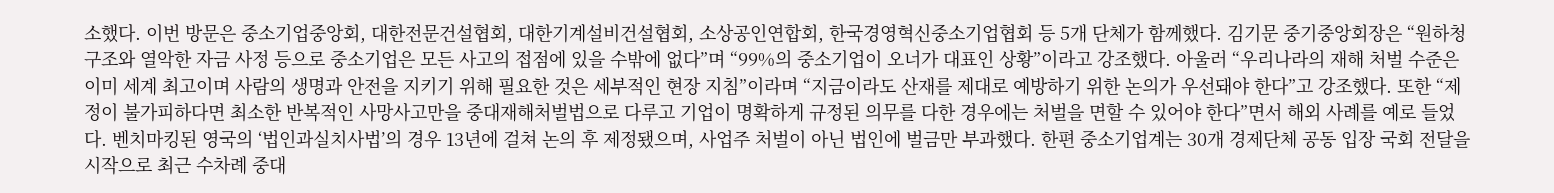소했다. 이번 방문은 중소기업중앙회, 대한전문건설협회, 대한기계설비건설협회, 소상공인연합회, 한국경영혁신중소기업협회 등 5개 단체가 함께했다. 김기문 중기중앙회장은 “원하청 구조와 열악한 자금 사정 등으로 중소기업은 모든 사고의 접점에 있을 수밖에 없다”며 “99%의 중소기업이 오너가 대표인 상황”이라고 강조했다. 아울러 “우리나라의 재해 처벌 수준은 이미 세계 최고이며 사람의 생명과 안전을 지키기 위해 필요한 것은 세부적인 현장 지침”이라며 “지금이라도 산재를 제대로 예방하기 위한 논의가 우선돼야 한다”고 강조했다. 또한 “제정이 불가피하다면 최소한 반복적인 사망사고만을 중대재해처벌법으로 다루고 기업이 명확하게 규정된 의무를 다한 경우에는 처벌을 면할 수 있어야 한다”면서 해외 사례를 예로 들었다. 벤치마킹된 영국의 ‘법인과실치사법’의 경우 13년에 걸쳐 논의 후 제정됐으며, 사업주 처벌이 아닌 법인에 벌금만 부과했다. 한편 중소기업계는 30개 경제단체 공동 입장 국회 전달을 시작으로 최근 수차례 중대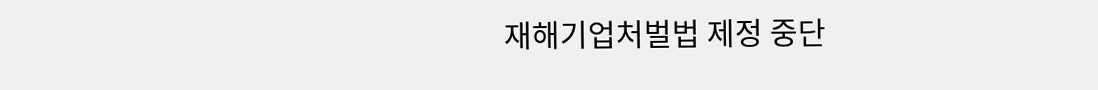재해기업처벌법 제정 중단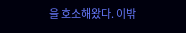을 호소해왔다. 이밖